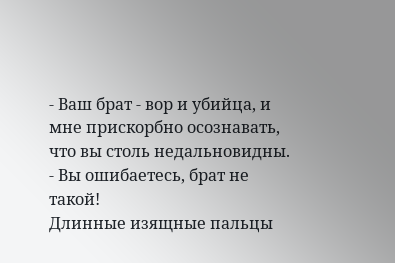- Ваш брат - вор и убийца, и мне прискорбно осознавать, что вы столь недальновидны.
- Вы ошибаетесь, брат не такой!
Длинные изящные пальцы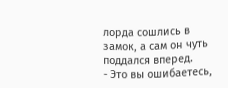лорда сошлись в замок, а сам он чуть поддался вперед.
- Это вы ошибаетесь,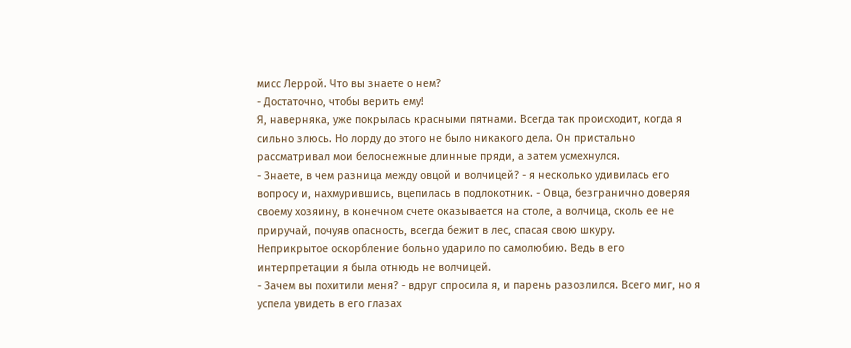мисс Леррой. Что вы знаете о нем?
- Достаточно, чтобы верить ему!
Я, наверняка, уже покрылась красными пятнами. Всегда так происходит, когда я сильно злюсь. Но лорду до этого не было никакого дела. Он пристально рассматривал мои белоснежные длинные пряди, а затем усмехнулся.
- Знаете, в чем разница между овцой и волчицей? - я несколько удивилась его вопросу и, нахмурившись, вцепилась в подлокотник. - Овца, безгранично доверяя своему хозяину, в конечном счете оказывается на столе, а волчица, сколь ее не приручай, почуяв опасность, всегда бежит в лес, спасая свою шкуру.
Неприкрытое оскорбление больно ударило по самолюбию. Ведь в его интерпретации я была отнюдь не волчицей.
- Зачем вы похитили меня? - вдруг спросила я, и парень разозлился. Всего миг, но я успела увидеть в его глазах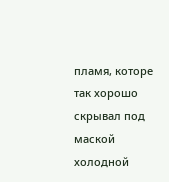пламя, которе так хорошо скрывал под маской холодной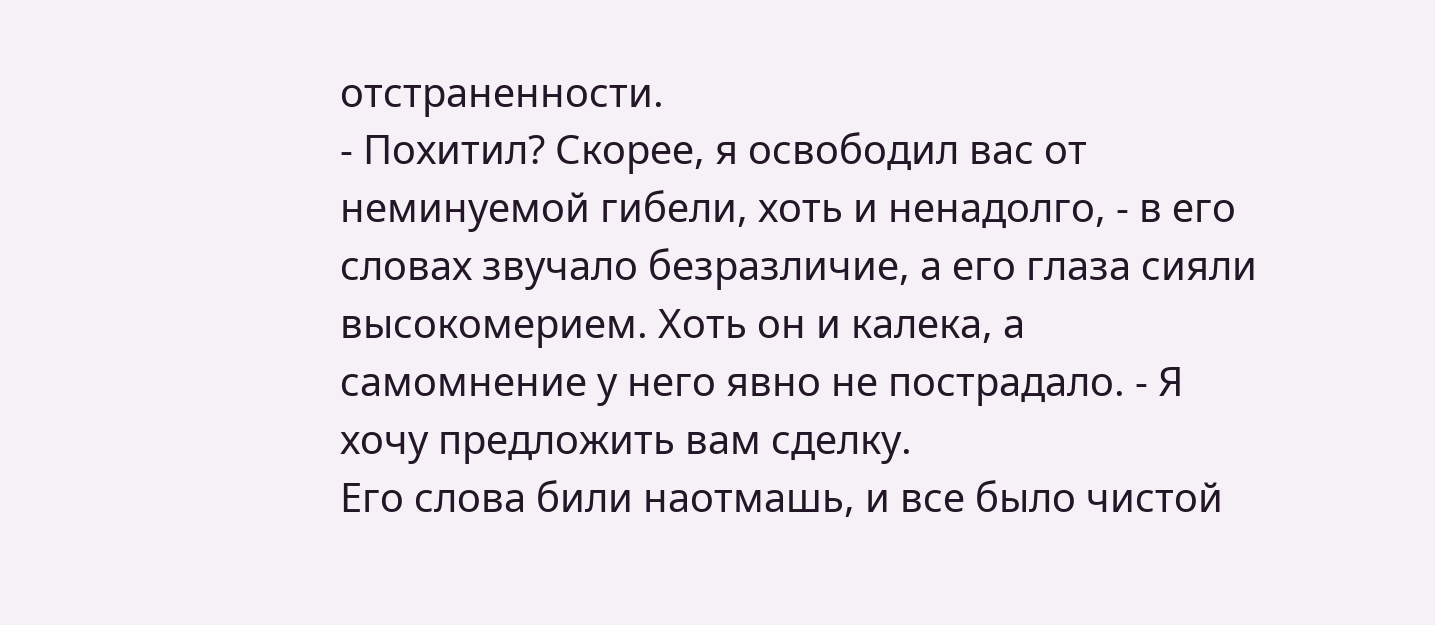отстраненности.
- Похитил? Скорее, я освободил вас от неминуемой гибели, хоть и ненадолго, - в его словах звучало безразличие, а его глаза сияли высокомерием. Хоть он и калека, а самомнение у него явно не пострадало. - Я хочу предложить вам сделку.
Его слова били наотмашь, и все было чистой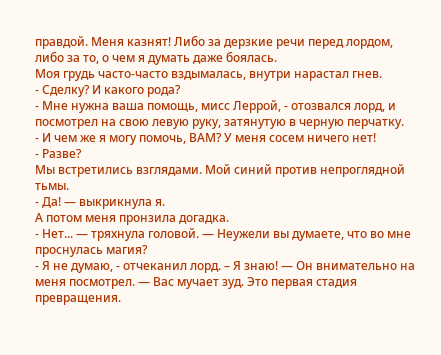правдой. Меня казнят! Либо за дерзкие речи перед лордом, либо за то, о чем я думать даже боялась.
Моя грудь часто-часто вздымалась, внутри нарастал гнев.
- Сделку? И какого рода?
- Мне нужна ваша помощь, мисс Леррой, - отозвался лорд, и посмотрел на свою левую руку, затянутую в черную перчатку.
- И чем же я могу помочь, ВАМ? У меня сосем ничего нет!
- Разве?
Мы встретились взглядами. Мой синий против непроглядной тьмы.
- Да! ― выкрикнула я.
А потом меня пронзила догадка.
- Нет... ― тряхнула головой. ― Неужели вы думаете, что во мне проснулась магия?
- Я не думаю, - отчеканил лорд. – Я знаю! ― Он внимательно на меня посмотрел. ― Вас мучает зуд. Это первая стадия превращения.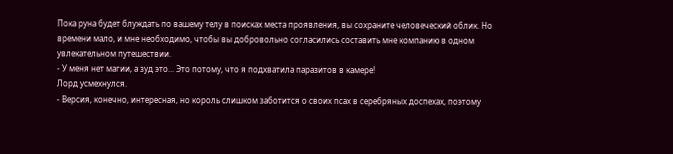Пока руна будет блуждать по вашему телу в поисках места проявления, вы сохраните человеческий облик. Но времени мало, и мне необходимо, чтобы вы добровольно согласились составить мне компанию в одном увлекательном путешествии.
- У меня нет магии, а зуд это... Это потому, что я подхватила паразитов в камере!
Лорд усмехнулся.
- Версия, конечно, интересная, но король слишком заботится о своих псах в серебряных доспехах, поэтому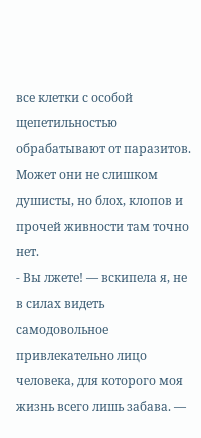все клетки с особой щепетильностью обрабатывают от паразитов. Может они не слишком душисты, но блох, клопов и прочей живности там точно нет.
- Вы лжете! ― вскипела я, не в силах видеть самодовольное привлекательно лицо человека, для которого моя жизнь всего лишь забава. ―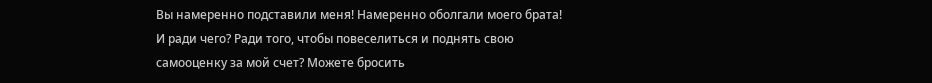Вы намеренно подставили меня! Намеренно оболгали моего брата! И ради чего? Ради того, чтобы повеселиться и поднять свою самооценку за мой счет? Можете бросить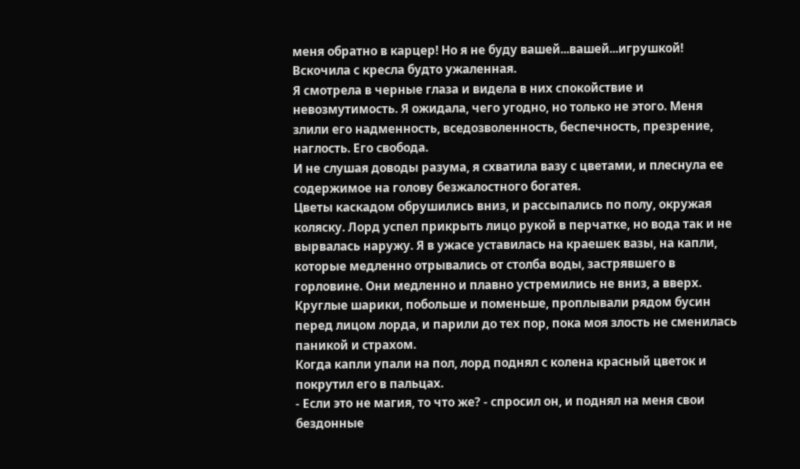меня обратно в карцер! Но я не буду вашей...вашей...игрушкой!
Вскочила с кресла будто ужаленная.
Я смотрела в черные глаза и видела в них спокойствие и невозмутимость. Я ожидала, чего угодно, но только не этого. Меня злили его надменность, вседозволенность, беспечность, презрение, наглость. Его свобода.
И не слушая доводы разума, я схватила вазу с цветами, и плеснула ее содержимое на голову безжалостного богатея.
Цветы каскадом обрушились вниз, и рассыпались по полу, окружая коляску. Лорд успел прикрыть лицо рукой в перчатке, но вода так и не вырвалась наружу. Я в ужасе уставилась на краешек вазы, на капли, которые медленно отрывались от столба воды, застрявшего в горловине. Они медленно и плавно устремились не вниз, а вверх. Круглые шарики, побольше и поменьше, проплывали рядом бусин перед лицом лорда, и парили до тех пор, пока моя злость не сменилась паникой и страхом.
Когда капли упали на пол, лорд поднял с колена красный цветок и покрутил его в пальцах.
- Если это не магия, то что же? - спросил он, и поднял на меня свои бездонные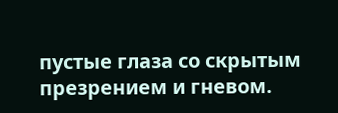пустые глаза со скрытым презрением и гневом.